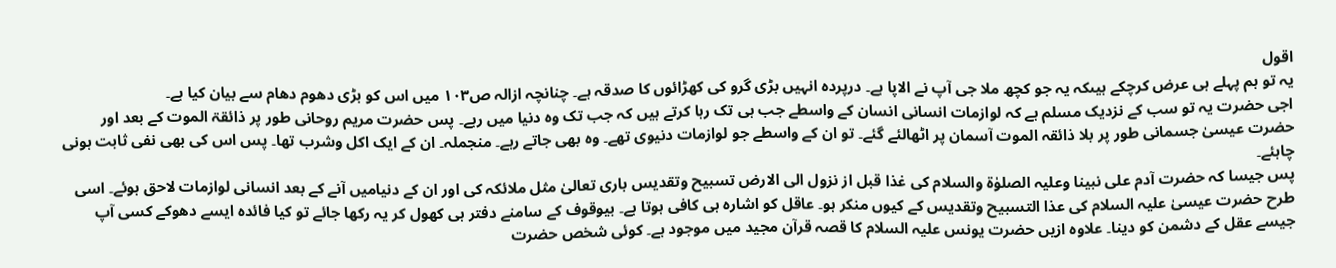اقول
یہ تو ہم پہلے ہی عرض کرچکے ہیںکہ یہ جو کچھ ملا جی آپ نے الاپا ہے۔ درپردہ انہیں بڑی گرو کی کھڑائوں کا صدقہ ہے۔ چنانچہ ازالہ ص۱۰۳ میں اس کو بڑی دھوم دھام سے بیان کیا ہے۔
اجی حضرت یہ تو سب کے نزدیک مسلم ہے کہ لوازمات انسانی انسان کے واسطے جب ہی تک رہا کرتے ہیں کہ جب تک وہ دنیا میں رہے۔ پس حضرت مریم روحانی طور پر ذائقۃ الموت کے بعد اور حضرت عیسیٰ جسمانی طور پر بلا ذائقہ الموت آسمان پر اٹھالئے گئے۔ تو ان کے واسطے جو لوازمات دنیوی تھے۔ وہ بھی جاتے رہے۔ منجملہ۔ ان کے ایک اکل وشرب تھا۔ پس اس کی بھی نفی ثابت ہونی چاہئے۔
پس جیسا کہ حضرت آدم علی نبینا وعلیہ الصلوٰۃ والسلام کی غذا قبل از نزول الی الارض تسبیح وتقدیس باری تعالیٰ مثل ملائکہ کی اور ان کے دنیامیں آنے کے بعد انسانی لوازمات لاحق ہوئے۔ اسی طرح حضرت عیسیٰ علیہ السلام کی عذا التسبیح وتقدیس کے کیوں منکر ہو۔ عاقل کو اشارہ ہی کافی ہوتا ہے۔ بیوقوف کے سامنے دفتر ہی کھول کر یہ رکھا جائے تو کیا فائدہ ایسے دھوکے کسی آپ جیسے عقل کے دشمن کو دینا۔ علاوہ ازیں حضرت یونس علیہ السلام کا قصہ قرآن مجید میں موجود ہے۔ کوئی شخص حضرت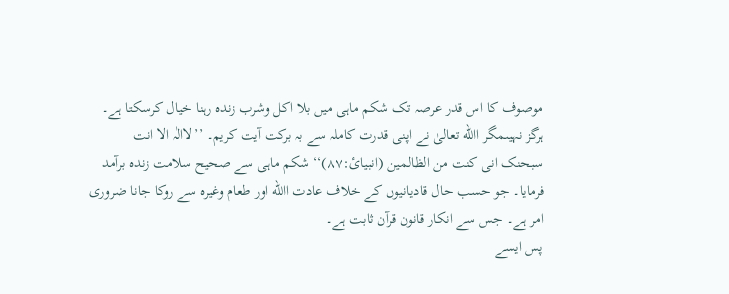موصوف کا اس قدر عرصہ تک شکم ماہی میں بلا اکل وشرب زندہ رہنا خیال کرسکتا ہے۔
ہرگز نہیںمگر االله تعالیٰ نے اپنی قدرت کاملہ سے بہ برکت آیت کریم۔ ’’لاالٰہ الا انت سبحنک انی کنت من الظالمین (انبیائ:۸۷)‘‘ شکم ماہی سے صحیح سلامت زندہ برآمد فرمایا۔ جو حسب حال قادیانیوں کے خلاف عادت االله اور طعام وغیرہ سے روکا جانا ضروری امر ہے۔ جس سے انکار قانون قرآن ثابت ہے۔
پس ایسے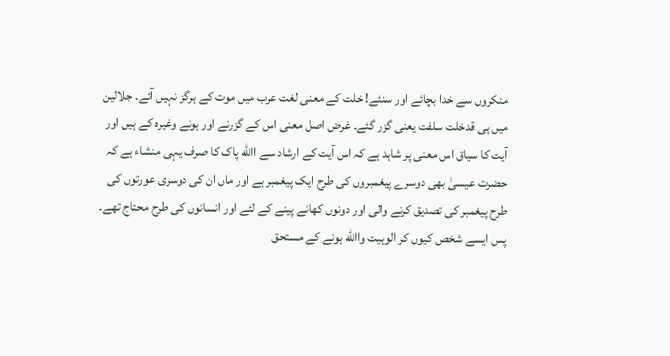منکروں سے خدا بچائے اور سنئے! خلت کے معنی لغت عرب میں موت کے ہرگز نہیں آئے۔ جلالین میں ہی قدخلت سلفت یعنی گزر گئے۔ غرض اصل معنی اس کے گزرنے اور ہونے وغیرہ کے ہیں اور آیت کا سیاق اس معنی پر شاہد ہے کہ اس آیت کے ارشاد سے االله پاک کا صرف یہی منشاء ہے کہ حضرت عیسیٰ بھی دوسرے پیغمبروں کی طرح ایک پیغمبر ہے اور ماں ان کی دوسری عورتوں کی طرح پیغمبر کی تصدیق کرنے والی اور دونوں کھانے پینے کے لئے اور انسانوں کی طرح محتاج تھے۔ پس ایسے شخص کیوں کر الوہیت واالله ہونے کے مستحق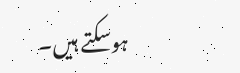ہوسکتے ہیں۔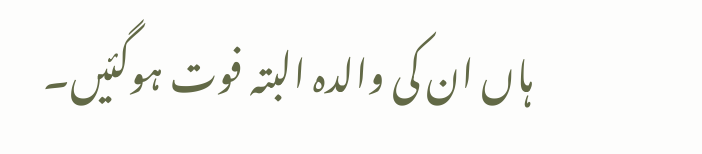ہاں ان کی والدہ البتہ فوت ہوگئیں۔